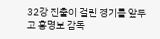32강 진출이 걸린 경기를 앞두고 홍명보 감독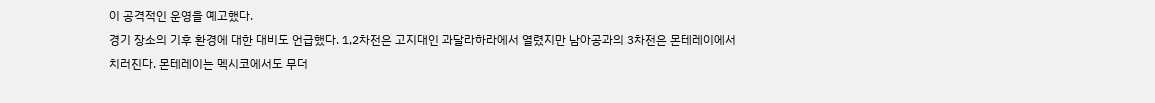이 공격적인 운영을 예고했다.
경기 장소의 기후 환경에 대한 대비도 언급했다. 1,2차전은 고지대인 과달라하라에서 열렸지만 남아공과의 3차전은 몬테레이에서 치러진다. 몬테레이는 멕시코에서도 무더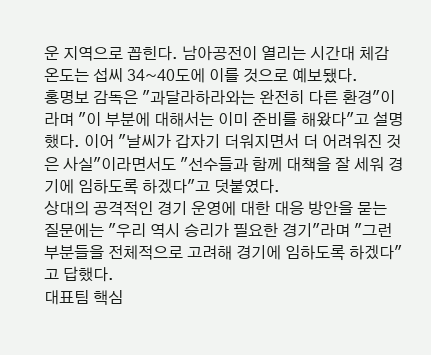운 지역으로 꼽힌다. 남아공전이 열리는 시간대 체감온도는 섭씨 34~40도에 이를 것으로 예보됐다.
홍명보 감독은 "과달라하라와는 완전히 다른 환경"이라며 "이 부분에 대해서는 이미 준비를 해왔다"고 설명했다. 이어 "날씨가 갑자기 더워지면서 더 어려워진 것은 사실"이라면서도 "선수들과 함께 대책을 잘 세워 경기에 임하도록 하겠다"고 덧붙였다.
상대의 공격적인 경기 운영에 대한 대응 방안을 묻는 질문에는 "우리 역시 승리가 필요한 경기"라며 "그런 부분들을 전체적으로 고려해 경기에 임하도록 하겠다"고 답했다.
대표팀 핵심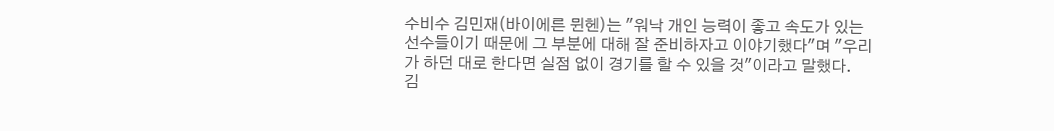수비수 김민재(바이에른 뮌헨)는 "워낙 개인 능력이 좋고 속도가 있는 선수들이기 때문에 그 부분에 대해 잘 준비하자고 이야기했다"며 "우리가 하던 대로 한다면 실점 없이 경기를 할 수 있을 것"이라고 말했다.
김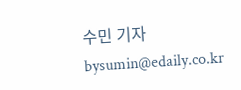수민 기자 bysumin@edaily.co.kr